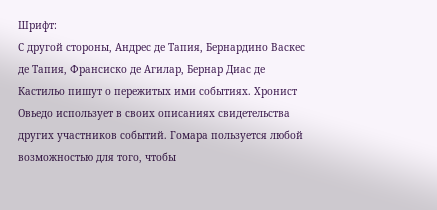Шрифт:
С другой стороны, Андрес де Тапия, Бернардино Васкес де Тапия, Франсиско де Агилар, Бернар Диас де Кастильо пишут о пережитых ими событиях. Хронист Овьедо использует в своих описаниях свидетельства других участников событий. Гомара пользуется любой возможностью для того, чтобы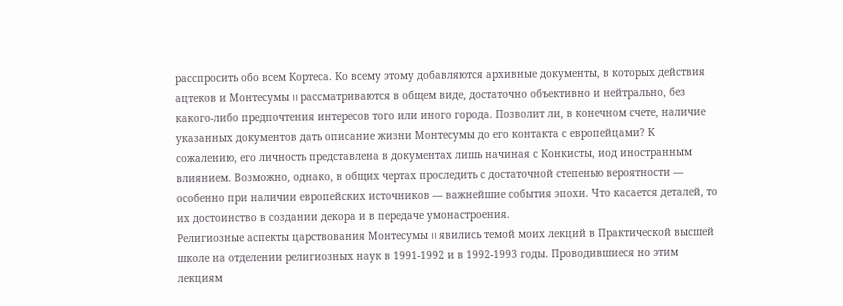расспросить обо всем Кортеса. Ко всему этому добавляются архивные документы, в которых действия ацтеков и Монтесумы II рассматриваются в общем виде, достаточно объективно и нейтрально, без какого-либо предпочтения интересов того или иного города. Позволит ли, в конечном счете, наличие указанных документов дать описание жизни Монтесумы до его контакта с европейцами? К сожалению, его личность представлена в документах лишь начиная с Конкисты, иод иностранным влиянием. Возможно, однако, в общих чертах проследить с достаточной степенью вероятности — особенно при наличии европейских источников — важнейшие события эпохи. Что касается деталей, то их достоинство в создании декора и в передаче умонастроения.
Религиозные аспекты царствования Монтесумы II явились темой моих лекций в Практической высшей школе на отделении религиозных наук в 1991-1992 и в 1992-1993 годы. Проводившиеся но этим лекциям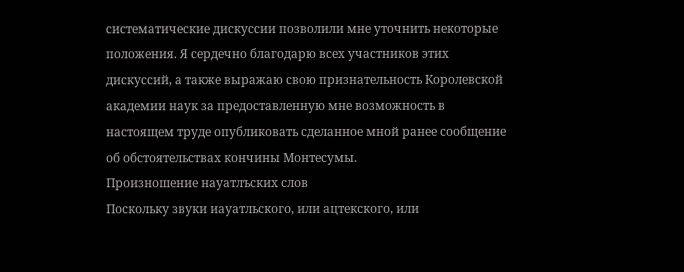систематические дискуссии позволили мне уточнить некоторые положения. Я сердечно благодарю всех участников этих дискуссий, а также выражаю свою признательность Королевской академии наук за предоставленную мне возможность в настоящем труде опубликовать сделанное мной ранее сообщение об обстоятельствах кончины Монтесумы.
Произношение науатлъских слов
Поскольку звуки иауатльского, или ацтекского, или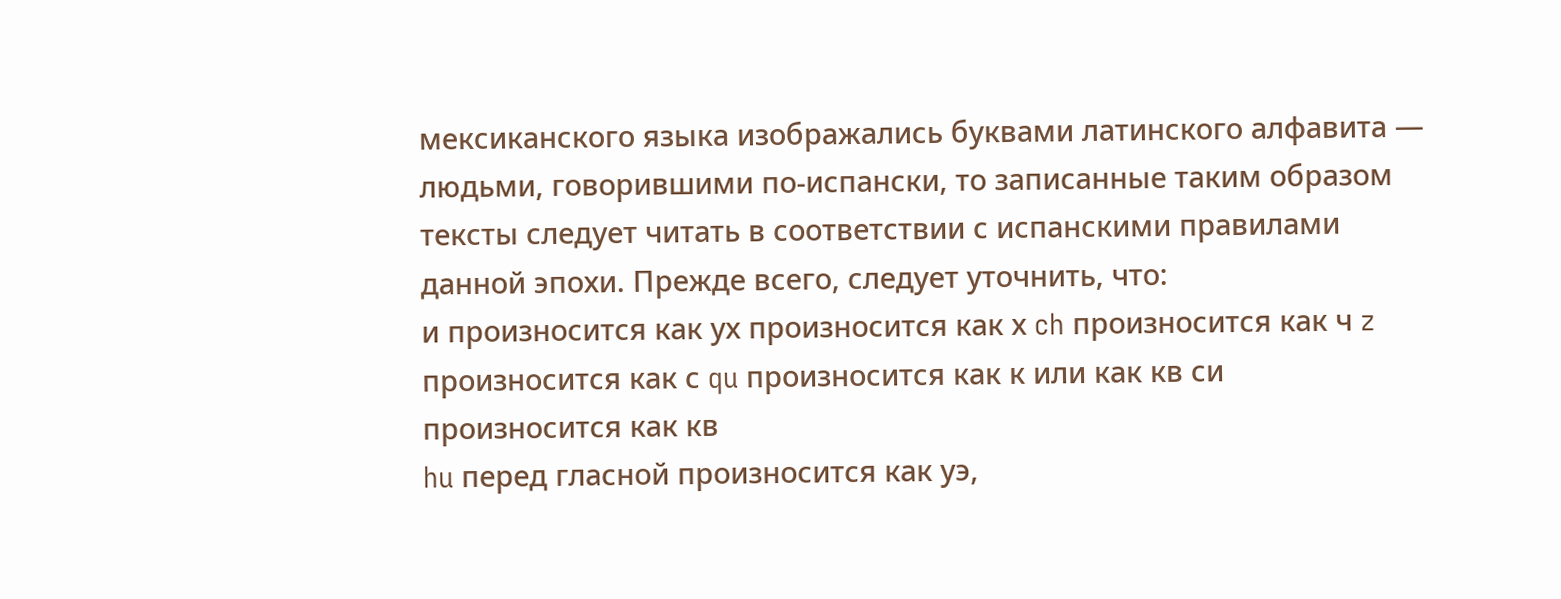мексиканского языка изображались буквами латинского алфавита — людьми, говорившими по-испански, то записанные таким образом тексты следует читать в соответствии с испанскими правилами данной эпохи. Прежде всего, следует уточнить, что:
и произносится как ух произносится как х ch произносится как ч z произносится как с qu произносится как к или как кв си произносится как кв
hu перед гласной произносится как уэ,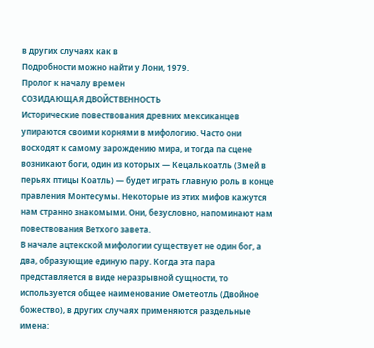в других случаях как в
Подробности можно найти у Лони, 1979.
Пролог к началу времен
СОЗИДАЮЩАЯ ДВОЙСТВЕННОСТЬ
Исторические повествования древних мексиканцев упираются своими корнями в мифологию. Часто они восходят к самому зарождению мира, и тогда па сцене возникают боги, один из которых — Кецалькоатль (Змей в перьях птицы Коатль) — будет играть главную роль в конце правления Монтесумы. Некоторые из этих мифов кажутся нам странно знакомыми. Они, безусловно, напоминают нам повествования Ветхого завета.
В начале ацтекской мифологии существует не один бог, а два, образующие единую пару. Когда эта пара представляется в виде неразрывной сущности, то используется общее наименование Ометеотль (Двойное божество), в других случаях применяются раздельные имена: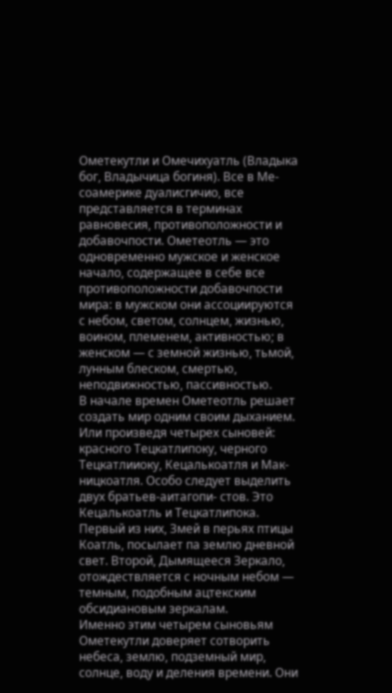Ометекутли и Омечихуатль (Владыка бог, Владычица богиня). Все в Ме- соамерике дуалисгичио, все представляется в терминах равновесия, противоположности и добавочпости. Ометеотль — это одновременно мужское и женское начало, содержащее в себе все противоположности добавочпости мира: в мужском они ассоциируются с небом, светом, солнцем, жизнью, воином, племенем, активностью; в женском — с земной жизнью, тьмой, лунным блеском, смертью, неподвижностью, пассивностью.
В начале времен Ометеотль решает создать мир одним своим дыханием. Или произведя четырех сыновей: красного Тецкатлипоку, черного Тецкатлииоку, Кецалькоатля и Мак- ницкоатля. Особо следует выделить двух братьев-аитагопи- стов. Это Кецалькоатль и Тецкатлипока. Первый из них, Змей в перьях птицы Коатль, посылает па землю дневной свет. Второй, Дымящееся Зеркало, отождествляется с ночным небом — темным, подобным ацтекским обсидиановым зеркалам.
Именно этим четырем сыновьям Ометекутли доверяет сотворить небеса, землю, подземный мир, солнце, воду и деления времени. Они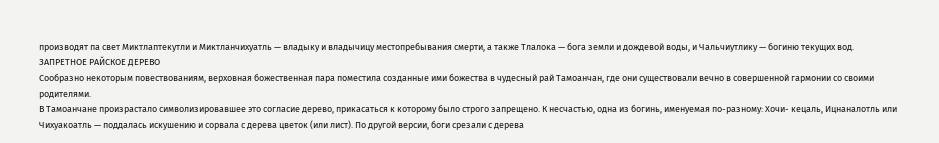производят па свет Миктлаптекутли и Миктланчихуатль — владыку и владычицу местопребывания смерти, а также Тлалока — бога земли и дождевой воды, и Чальчиутлику — богиню текущих вод.
ЗАПРЕТНОЕ РАЙСКОЕ ДЕРЕВО
Сообразно некоторым повествованиям, верховная божественная пара поместила созданные ими божества в чудесный рай Тамоанчан, где они существовали вечно в совершенной гармонии со своими родителями.
В Тамоанчане произрастало символизировавшее это согласие дерево, прикасаться к которому было строго запрещено. К несчастью, одна из богинь, именуемая по-разному: Хочи- кецаль, Ицнаналотль или Чихуакоатль — поддалась искушению и сорвала с дерева цветок (или лист). По другой версии, боги срезали с дерева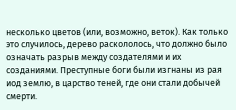несколько цветов (или, возможно, веток). Как только это случилось, дерево раскололось, что должно было означать разрыв между создателями и их созданиями. Преступные боги были изгнаны из рая иод землю, в царство теней, где они стали добычей смерти.